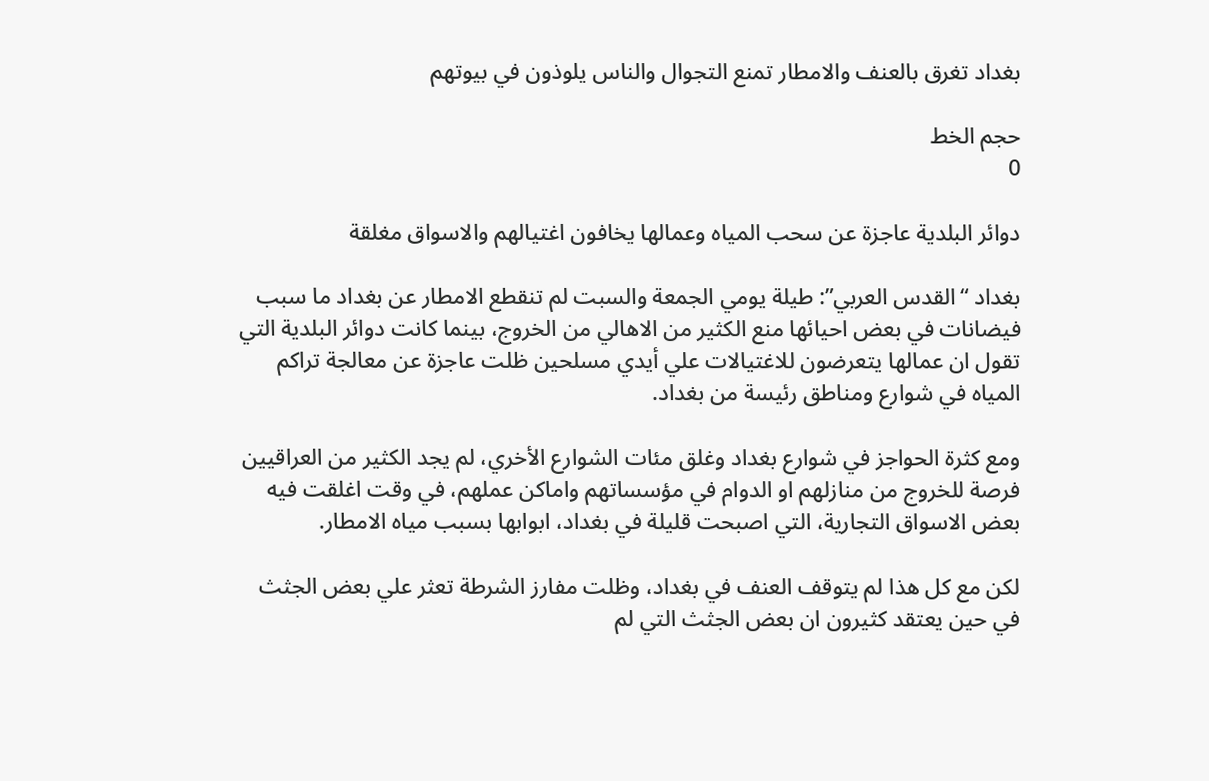بغداد تغرق بالعنف والامطار تمنع التجوال والناس يلوذون في بيوتهم

حجم الخط
0

دوائر البلدية عاجزة عن سحب المياه وعمالها يخافون اغتيالهم والاسواق مغلقة

بغداد “القدس العربي”: طيلة يومي الجمعة والسبت لم تنقطع الامطار عن بغداد ما سبب فيضانات في بعض احيائها منع الكثير من الاهالي من الخروج، بينما كانت دوائر البلدية التي تقول ان عمالها يتعرضون للاغتيالات علي أيدي مسلحين ظلت عاجزة عن معالجة تراكم المياه في شوارع ومناطق رئيسة من بغداد.

ومع كثرة الحواجز في شوارع بغداد وغلق مئات الشوارع الأخري، لم يجد الكثير من العراقيين فرصة للخروج من منازلهم او الدوام في مؤسساتهم واماكن عملهم، في وقت اغلقت فيه بعض الاسواق التجارية، التي اصبحت قليلة في بغداد، ابوابها بسبب مياه الامطار.

لكن مع كل هذا لم يتوقف العنف في بغداد، وظلت مفارز الشرطة تعثر علي بعض الجثث في حين يعتقد كثيرون ان بعض الجثث التي لم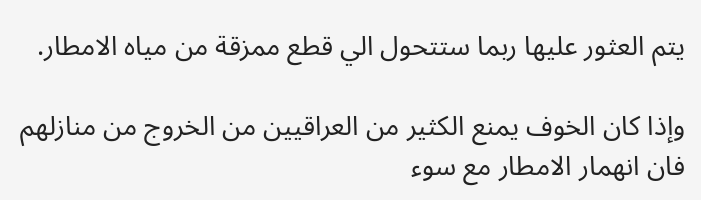يتم العثور عليها ربما ستتحول الي قطع ممزقة من مياه الامطار.

وإذا كان الخوف يمنع الكثير من العراقيين من الخروج من منازلهم فان انهمار الامطار مع سوء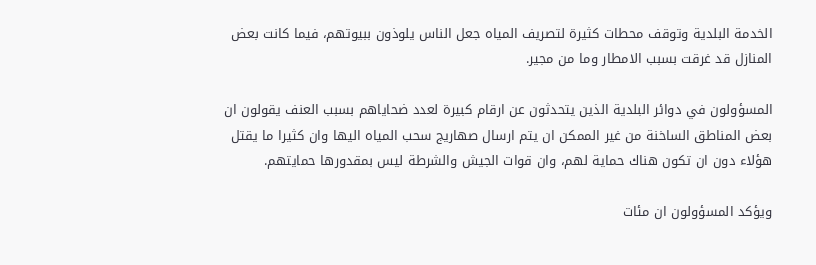الخدمة البلدية وتوقف محطات كثيرة لتصريف المياه جعل الناس يلوذون ببيوتهم، فيما كانت بعض المنازل قد غرقت بسبب الامطار وما من مجير.

المسؤولون في دوائر البلدية الذين يتحدثون عن ارقام كبيرة لعدد ضحاياهم بسبب العنف يقولون ان بعض المناطق الساخنة من غير الممكن ان يتم ارسال صهاريج سحب المياه اليها وان كثيرا ما يقتل هؤلاء دون ان تكون هناك حماية لهم، وان قوات الجيش والشرطة ليس بمقدورها حمايتهم.

ويؤكد المسؤولون ان مئات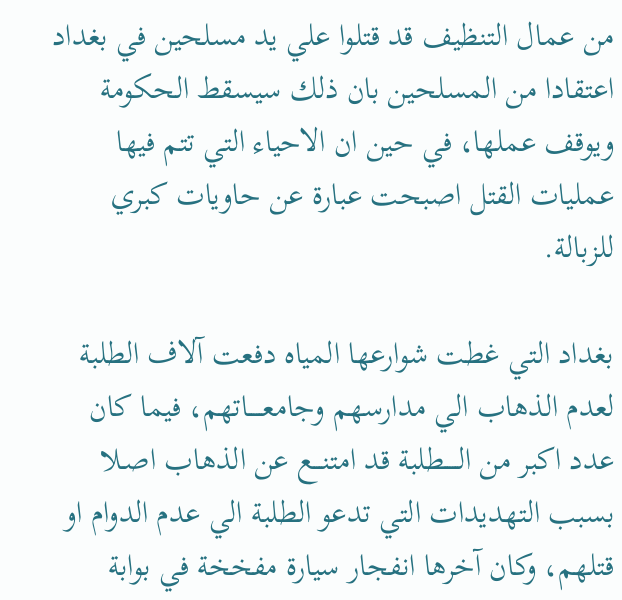من عمال التنظيف قد قتلوا علي يد مسلحين في بغداد اعتقادا من المسلحين بان ذلك سيسقط الحكومة ويوقف عملها، في حين ان الاحياء التي تتم فيها عمليات القتل اصبحت عبارة عن حاويات كبري للزبالة.

بغداد التي غطت شوارعها المياه دفعت آلاف الطلبة لعدم الذهاب الي مدارسهم وجامعـــــاتهم، فيما كان عدد اكبر من الـــــطلبة قد امتنـــع عن الذهاب اصـلا بسبب التهديدات التي تدعو الطلبة الي عدم الدوام او قتلهم، وكان آخرها انفجار سيارة مفخخة في بوابة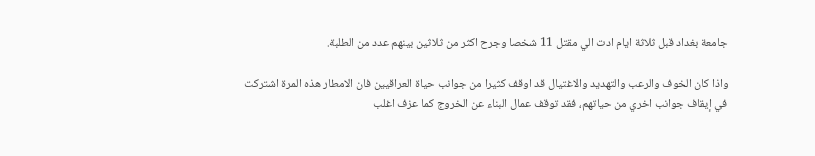جامعة بغداد قبل ثلاثة ايام ادت الي مقتل 11 شخصا وجرح اكثر من ثلاثين بينهم عدد من الطلبة.

واذا كان الخوف والرعب والتهديد والاغتيال قد اوقف كثيرا من جوانب حياة العراقيين فان الامطار هذه المرة اشتركت في إيقاف جوانب اخري من حياتهم، فقد توقف عمال البناء عن الخروج كما عزف اغلب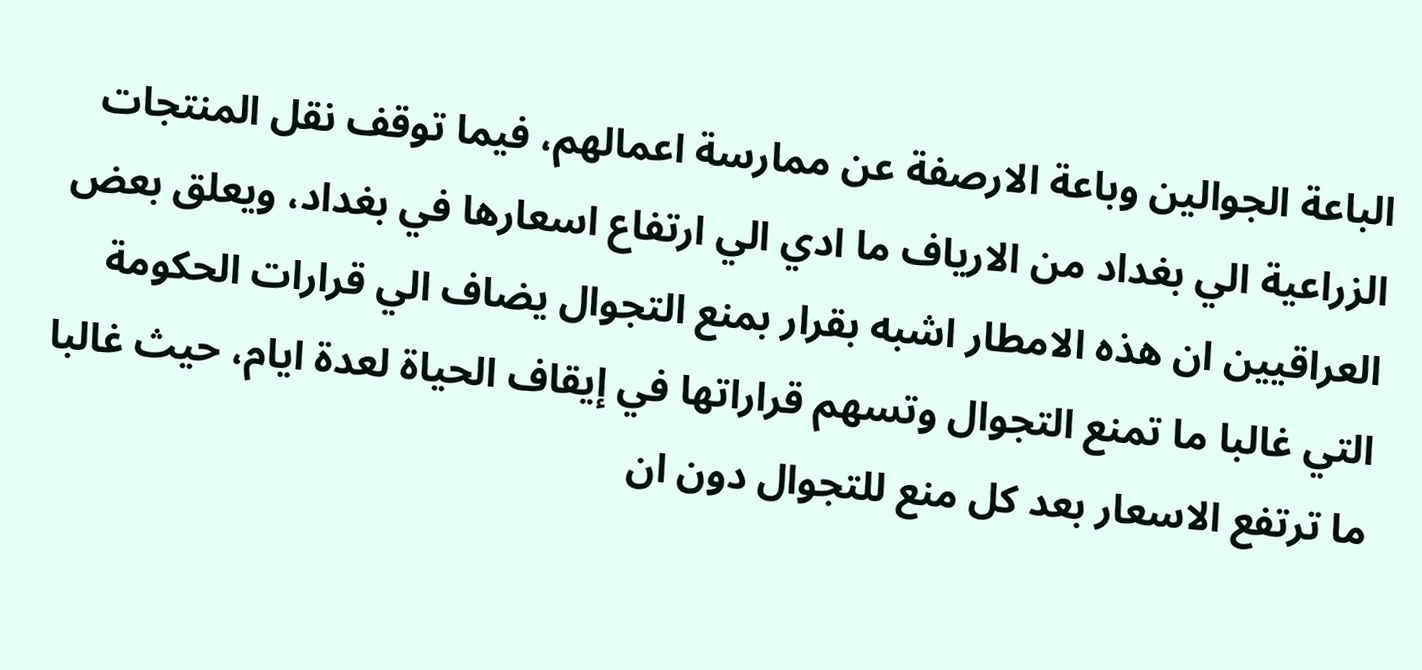الباعة الجوالين وباعة الارصفة عن ممارسة اعمالهم، فيما توقف نقل المنتجات الزراعية الي بغداد من الارياف ما ادي الي ارتفاع اسعارها في بغداد، ويعلق بعض العراقيين ان هذه الامطار اشبه بقرار بمنع التجوال يضاف الي قرارات الحكومة التي غالبا ما تمنع التجوال وتسهم قراراتها في إيقاف الحياة لعدة ايام، حيث غالبا ما ترتفع الاسعار بعد كل منع للتجوال دون ان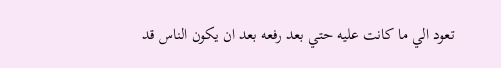تعود الي ما كانت عليه حتي بعد رفعه بعد ان يكون الناس قد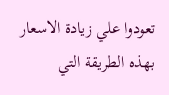تعودوا علي زيادة الاسعار بهذه الطريقة التي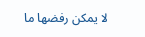لا يمكن رفضها ما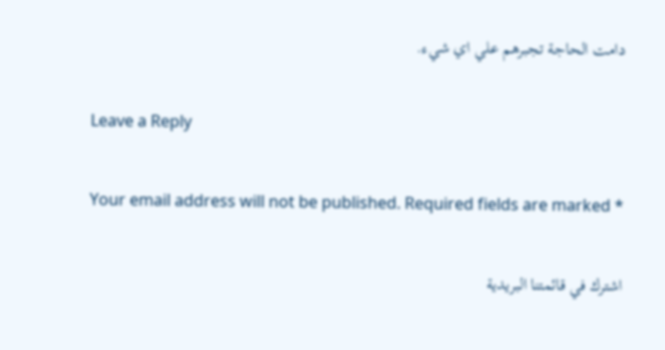دامت الحاجة تجبرهم علي اي شيء.

Leave a Reply

Your email address will not be published. Required fields are marked *

اشترك في قائمتنا البريدية